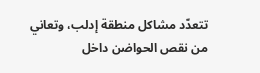تتعدّد مشاكل منطقة إدلب، وتعاني من نقص الحواضن داخل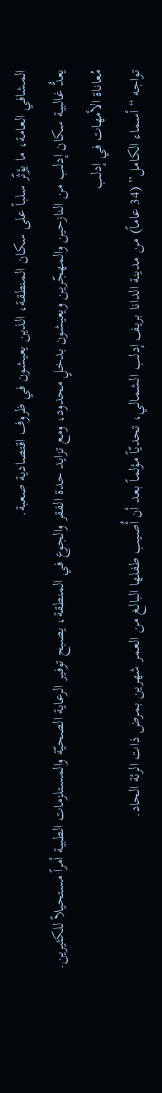المشافي العامة، ما يؤثّر سلباً على سكان المنطقة، الذين يعيشون في ظروف اقتصادية صعبة.
يعدُّ غالبية سكان إدلب من النازحين والمهجّرين ويعيشون بدخلٍ محدود، ومع تزايد حدة الفقر والجوع في المنطقة، يصبح توفير الرعاية الصحيّة والمستلزمات الطبية أمراً مستحيلاً للكثيرين.
مُعاناة الأمهات في إدلب
تواجه “أسماء الكامل” (34 عاماً) من مدينة الدانا بريف إدلب الشمالي، تحديّاً مؤلماً بعد أن أُصيب طفلها البالغ من العمر شهرين بمرض ذات الرئة الحاد.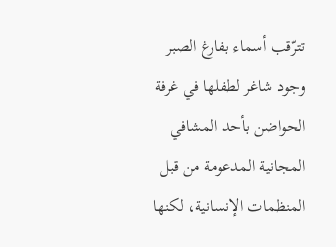تترّقب أسماء بفارغ الصبر وجود شاغر لطفلها في غرفة الحواضن بأحد المشافي المجانية المدعومة من قبل المنظمات الإنسانية، لكنها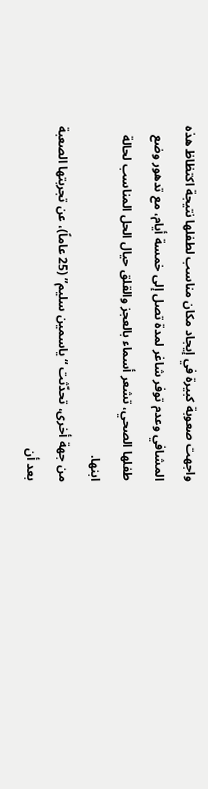واجهت صعوبة كبيرة في إيجاد مكان مناسب لطفلها نتيجة اكتظاظ هذه المشافي وعدم توفر شاغر لمدة تصل إلى خمسة أيام، مع تدهور وضع طفلها الصحي، تشعر أسماء بالعجز والقلق حيال الحل المناسب لحالة ابنها.
من جهة أخرى، تحدّثت “ياسمين سليم” (25 عاماً)، عن تجربتها الصعبة بعد أن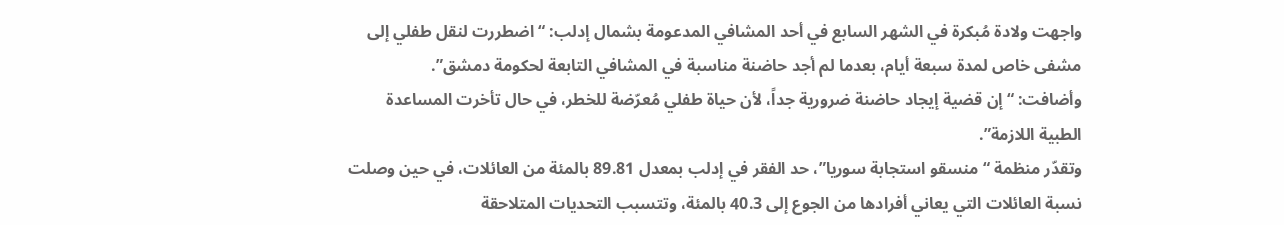واجهت ولادة مُبكرة في الشهر السابع في أحد المشافي المدعومة بشمال إدلب: “اضطررت لنقل طفلي إلى مشفى خاص لمدة سبعة أيام، بعدما لم أجد حاضنة مناسبة في المشافي التابعة لحكومة دمشق”.
وأضافت: “إن قضية إيجاد حاضنة ضرورية جداً، لأن حياة طفلي مُعرّضة للخطر، في حال تأخرت المساعدة الطبية اللازمة”.
وتقدّر منظمة “منسقو استجابة سوريا”، حد الفقر في إدلب بمعدل 89.81 بالمئة من العائلات، في حين وصلت نسبة العائلات التي يعاني أفرادها من الجوع إلى 40.3 بالمئة، وتتسبب التحديات المتلاحقة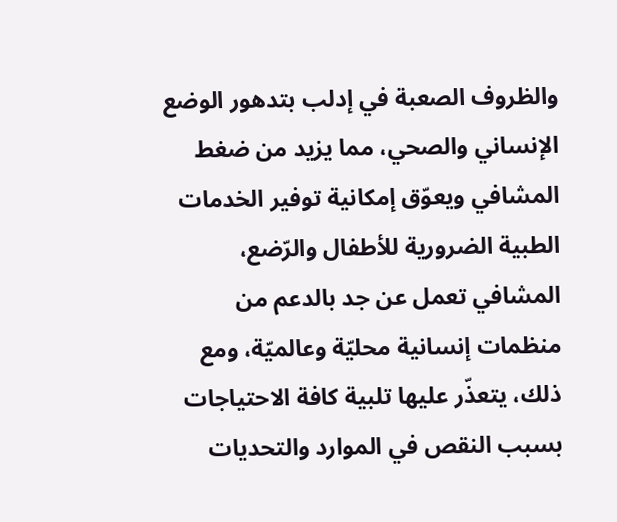والظروف الصعبة في إدلب بتدهور الوضع الإنساني والصحي، مما يزيد من ضغط المشافي ويعوّق إمكانية توفير الخدمات الطبية الضرورية للأطفال والرّضع، المشافي تعمل عن جد بالدعم من منظمات إنسانية محليّة وعالميّة، ومع ذلك، يتعذّر عليها تلبية كافة الاحتياجات بسبب النقص في الموارد والتحديات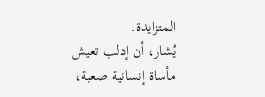المتزايدة.
يُشار، أن إدلب تعيش مأساة إنسانية صعبة،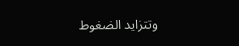وتتزايد الضغوط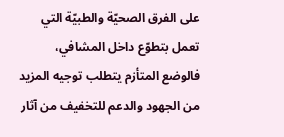على الفرق الصحيّة والطبيّة التي تعمل بتطوّع داخل المشافي، فالوضع المتأزم يتطلب توجيه المزيد من الجهود والدعم للتخفيف من آثار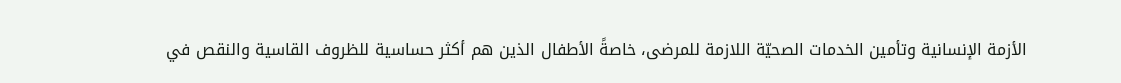الأزمة الإنسانية وتأمين الخدمات الصحيّة اللازمة للمرضى، خاصةً الأطفال الذين هم أكثر حساسية للظروف القاسية والنقص في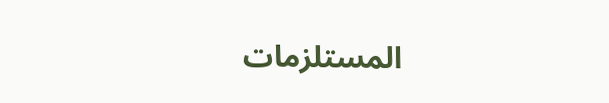المستلزمات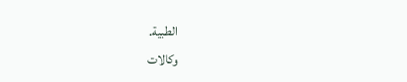الطبية.
وكالات